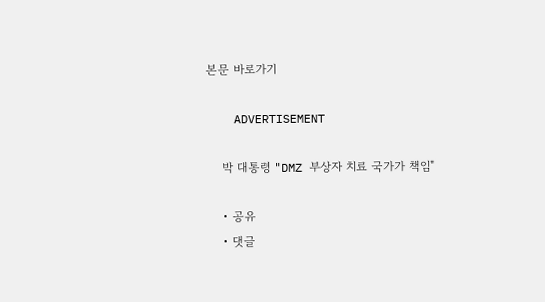본문 바로가기

    ADVERTISEMENT

    박 대통령 "DMZ 부상자 치료 국가가 책임"

    • 공유
    • 댓글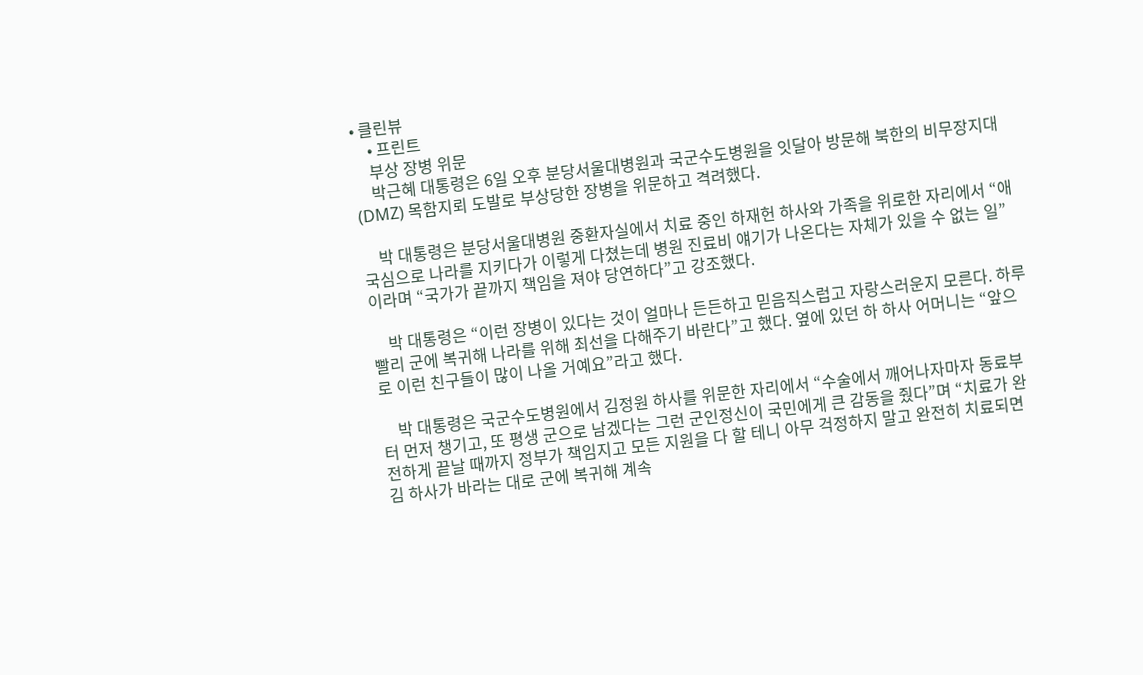• 클린뷰
    • 프린트
    부상 장병 위문
    박근혜 대통령은 6일 오후 분당서울대병원과 국군수도병원을 잇달아 방문해 북한의 비무장지대(DMZ) 목함지뢰 도발로 부상당한 장병을 위문하고 격려했다.

    박 대통령은 분당서울대병원 중환자실에서 치료 중인 하재헌 하사와 가족을 위로한 자리에서 “애국심으로 나라를 지키다가 이렇게 다쳤는데 병원 진료비 얘기가 나온다는 자체가 있을 수 없는 일”이라며 “국가가 끝까지 책임을 져야 당연하다”고 강조했다.

    박 대통령은 “이런 장병이 있다는 것이 얼마나 든든하고 믿음직스럽고 자랑스러운지 모른다. 하루빨리 군에 복귀해 나라를 위해 최선을 다해주기 바란다”고 했다. 옆에 있던 하 하사 어머니는 “앞으로 이런 친구들이 많이 나올 거예요”라고 했다.

    박 대통령은 국군수도병원에서 김정원 하사를 위문한 자리에서 “수술에서 깨어나자마자 동료부터 먼저 챙기고, 또 평생 군으로 남겠다는 그런 군인정신이 국민에게 큰 감동을 줬다”며 “치료가 완전하게 끝날 때까지 정부가 책임지고 모든 지원을 다 할 테니 아무 걱정하지 말고 완전히 치료되면 김 하사가 바라는 대로 군에 복귀해 계속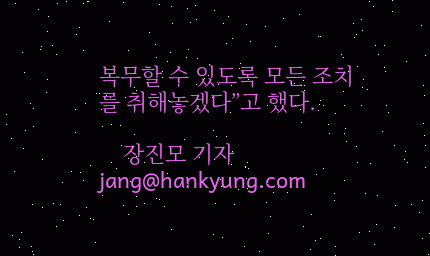복무할 수 있도록 모든 조치를 취해놓겠다”고 했다.

    장진모 기자 jang@hankyung.com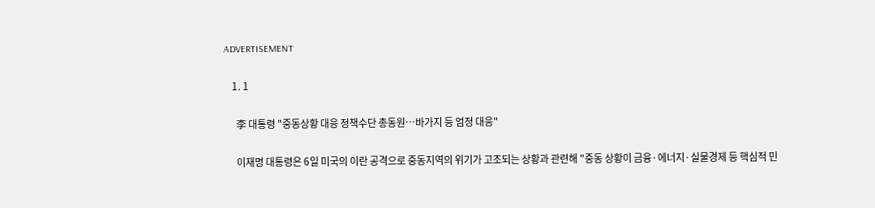ADVERTISEMENT

    1. 1

      李 대통령 "중동상황 대응 정책수단 총동원…바가지 등 엄정 대응"

      이재명 대통령은 6일 미국의 이란 공격으로 중동지역의 위기가 고조되는 상황과 관련해 "중동 상황이 금융·에너지·실물경제 등 핵심적 민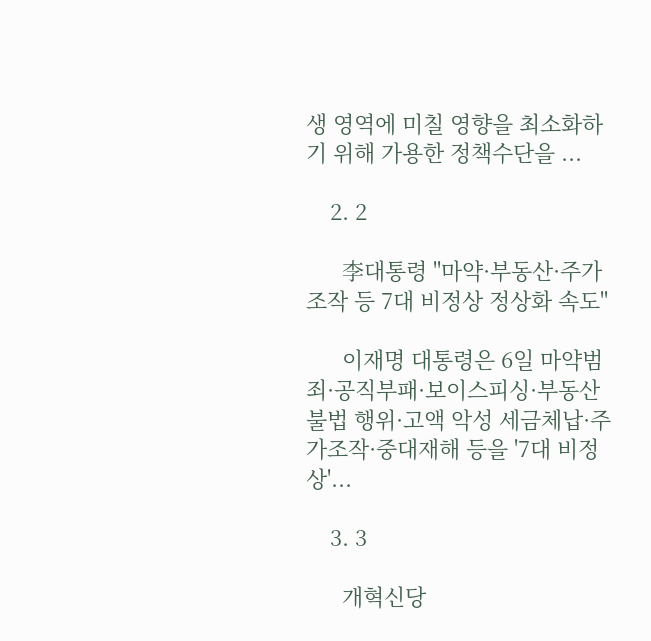생 영역에 미칠 영향을 최소화하기 위해 가용한 정책수단을 ...

    2. 2

      李대통령 "마약·부동산·주가조작 등 7대 비정상 정상화 속도"

      이재명 대통령은 6일 마약범죄·공직부패·보이스피싱·부동산 불법 행위·고액 악성 세금체납·주가조작·중대재해 등을 '7대 비정상'...

    3. 3

      개혁신당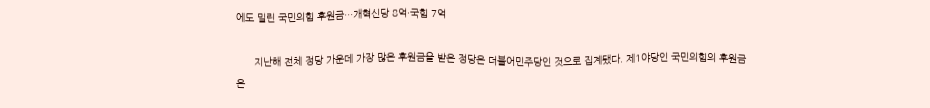에도 밀린 국민의힘 후원금…개혁신당 8억·국힘 7억

      지난해 전체 정당 가운데 가장 많은 후원금을 받은 정당은 더불어민주당인 것으로 집계됐다. 제1야당인 국민의힘의 후원금은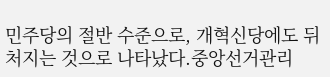민주당의 절반 수준으로, 개혁신당에도 뒤처지는 것으로 나타났다.중앙선거관리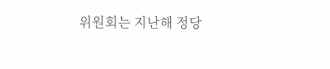위원회는 지난해 정당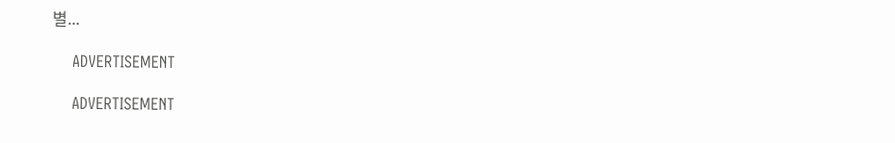별...

    ADVERTISEMENT

    ADVERTISEMENT